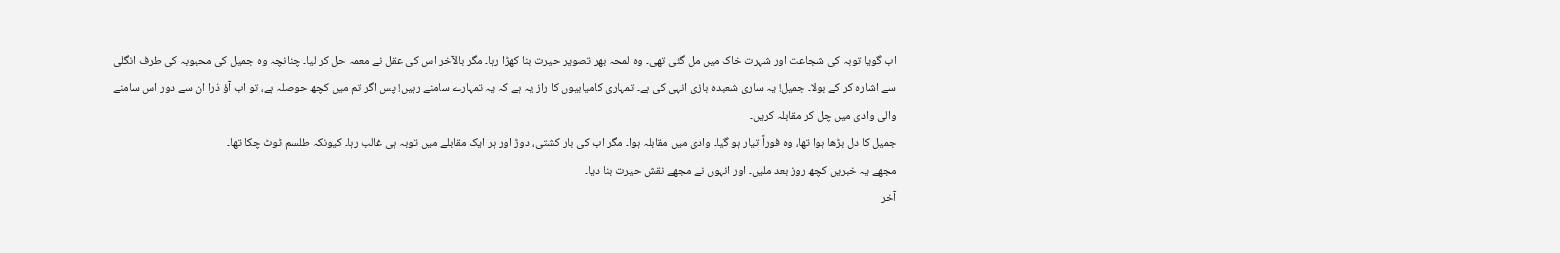اب گویا توبہ کی شجاعت اور شہرت خاک میں مل گئی تھی۔ وہ لمحہ بھر تصویر حیرت بنا کھڑا رہا۔ مگر بالآخر اس کی عقل نے معمہ حل کر لیا۔ چنانچہ وہ جمیل کی محبوبہ کی طرف انگلی سے اشارہ کر کے بولا۔ جمیل! یہ ساری شعبدہ بازی انہی کی ہے۔ تمہاری کامیابیوں کا راز یہ ہے کہ یہ تمہارے سامنے رہیں! پس اگر تم میں کچھ حوصلہ ہے، تو اب آؤ ذرا ان سے دور اس سامنے والی وادی میں چل کر مقابلہ کریں۔
جمیل کا دل بڑھا ہوا تھا، وہ فوراً تیار ہو گیا۔ وادی میں مقابلہ ہوا۔ مگر اب کی بار کشتی، دوڑ اور ہر ایک مقابلے میں توبہ ہی غالب رہا۔ کیونکہ طلسم ٹوٹ چکا تھا۔
مجھے یہ خبریں کچھ روز بعد ملیں۔ اور انہوں نے مجھے نقش حیرت بنا دیا۔
آخر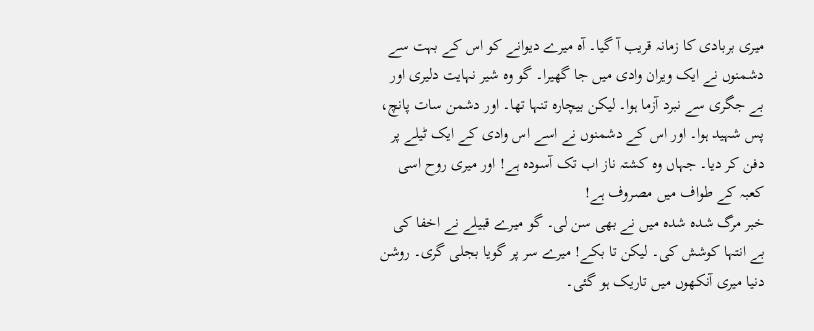میری بربادی کا زمانہ قریب آ گیا۔ آہ میرے دیوانے کو اس کے بہت سے دشمنوں نے ایک ویران وادی میں جا گھیرا۔ گو وہ شیر نہایت دلیری اور بے جگری سے نبرد آزما ہوا۔ لیکن بیچارہ تنہا تھا۔ اور دشمن سات پانچ، پس شہید ہوا۔ اور اس کے دشمنوں نے اسے اس وادی کے ایک ٹیلے پر دفن کر دیا۔ جہاں وہ کشتہ ناز اب تک آسودہ ہے! اور میری روح اسی کعبہ کے طواف میں مصروف ہے!
خبر مرگ شدہ شدہ میں نے بھی سن لی۔ گو میرے قبیلے نے اخفا کی بے انتہا کوشش کی۔ لیکن تا بکے! میرے سر پر گویا بجلی گری۔ روشن دنیا میری آنکھوں میں تاریک ہو گئی۔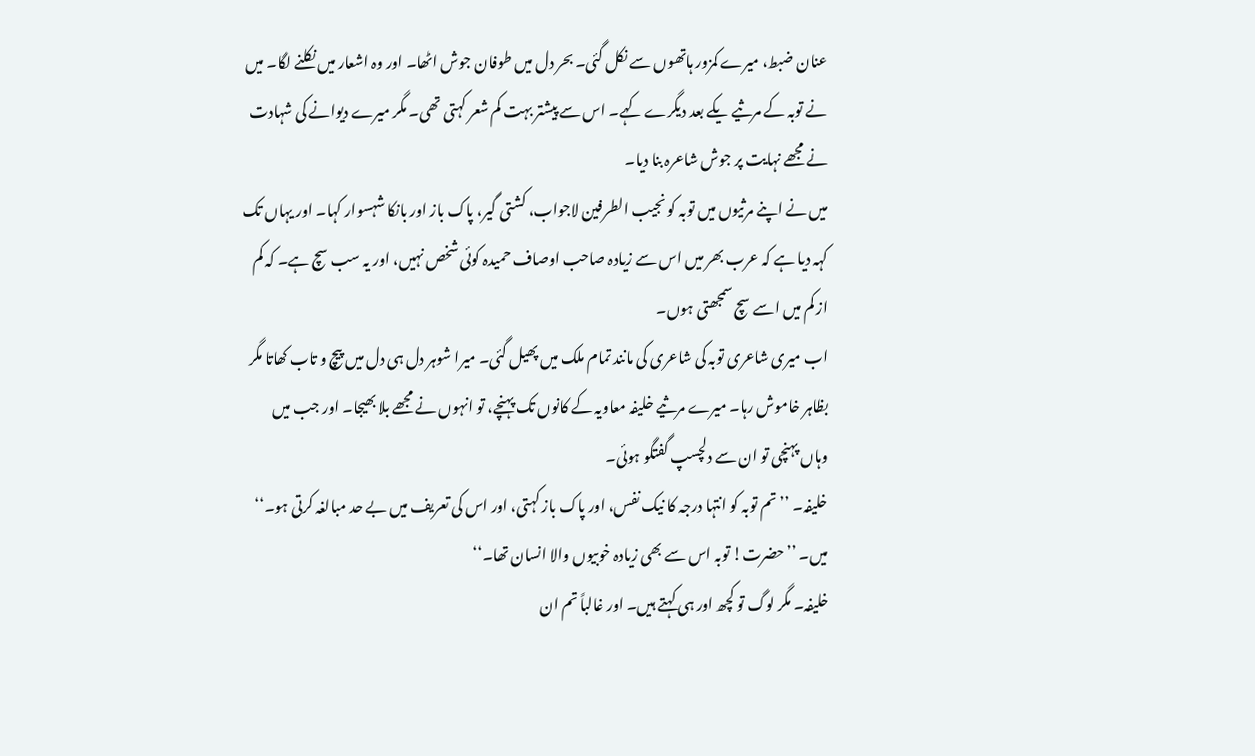عنان ضبط، میرے کمزور ہاتھوں سے نکل گئی۔ بحر دل میں طوفان جوش اٹھا۔ اور وہ اشعار میں نکلنے لگا۔ میں نے توبہ کے مرثیے یکے بعد دیگرے کہے۔ اس سے پیشتر بہت کم شعر کہتی تھی۔ مگر میرے دیوانے کی شہادت نے مجھے نہایت پر جوش شاعرہ بنا دیا۔
میں نے اپنے مرثیوں میں توبہ کو نجیب الطرفین لاجواب، کشتی گیر، پاک باز اور بانکا شہسوار کہا۔ اور یہاں تک کہہ دیا ہے کہ عرب بھر میں اس سے زیادہ صاحب اوصاف حمیدہ کوئی شخص نہیں، اور یہ سب سچ ہے۔ کہ کم از کم میں اسے سچ سمجھتی ہوں۔
اب میری شاعری توبہ کی شاعری کی مانند تمام ملک میں پھیل گئی۔ میرا شوہر دل ہی دل میں پیچ و تاب کھاتا مگر بظاہر خاموش رہا۔ میرے مرثیے خلیفہ معاویہ کے کانوں تک پہنچے، تو انہوں نے مجھے بلا بھیجا۔ اور جب میں وہاں پہنچی تو ان سے دلچسپ گفتگو ہوئی۔
خلیفہ۔ ’’تم توبہ کو انتہا درجہ کا نیک نفس، اور پاک باز کہتی، اور اس کی تعریف میں بے حد مبالغہ کرتی ہو۔‘‘
میں۔ ’’حضرت! توبہ اس سے بھی زیادہ خوبیوں والا انسان تھا۔‘‘
خلیفہ۔ مگر لوگ تو کچھ اور ہی کہتے ہیں۔ اور غالباً تم ان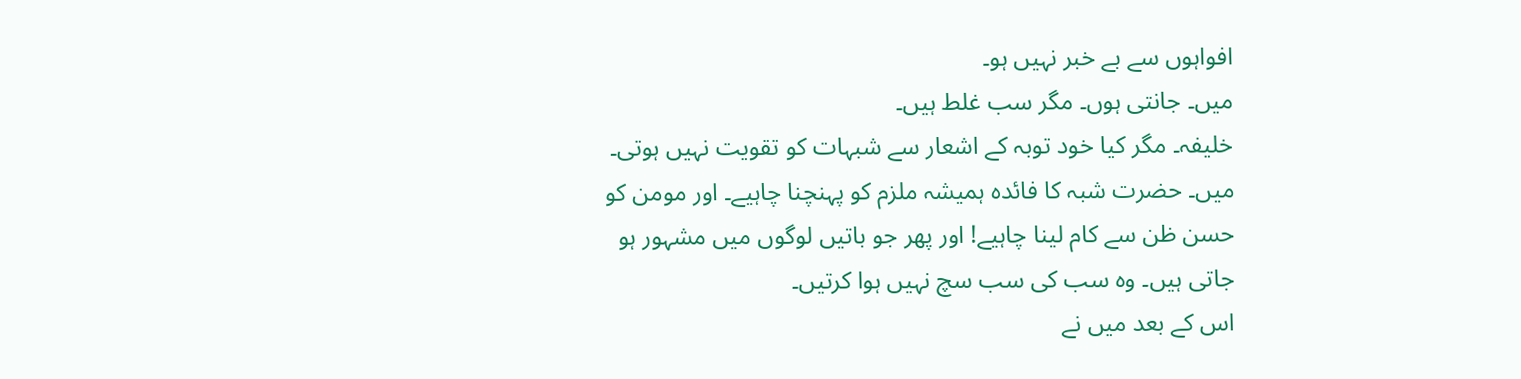افواہوں سے بے خبر نہیں ہو۔
میں۔ جانتی ہوں۔ مگر سب غلط ہیں۔
خلیفہ۔ مگر کیا خود توبہ کے اشعار سے شبہات کو تقویت نہیں ہوتی۔
میں۔ حضرت شبہ کا فائدہ ہمیشہ ملزم کو پہنچنا چاہیے۔ اور مومن کو حسن ظن سے کام لینا چاہیے! اور پھر جو باتیں لوگوں میں مشہور ہو جاتی ہیں۔ وہ سب کی سب سچ نہیں ہوا کرتیں۔
اس کے بعد میں نے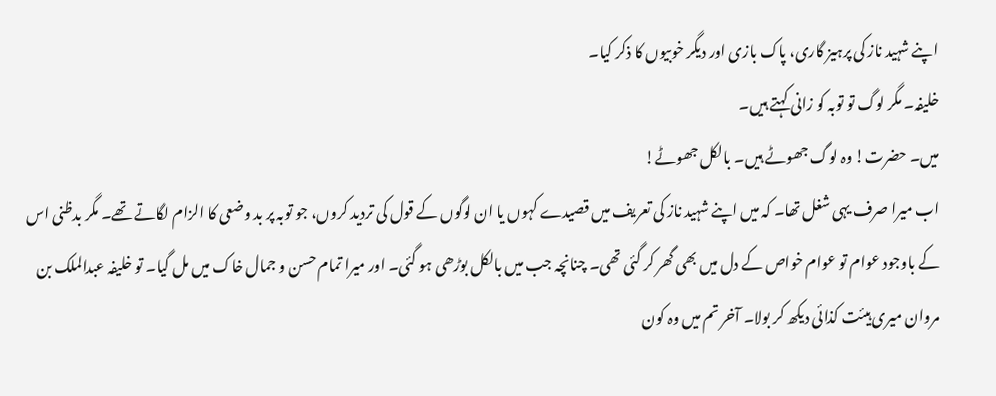اپنے شہید ناز کی پرہیز گاری، پاک بازی اور دیگر خوبیوں کا ذکر کیا۔
خلیفہ۔ مگر لوگ تو توبہ کو زانی کہتے ہیں۔
میں۔ حضرت! وہ لوگ جھوٹے ہیں۔ بالکل جھوٹے!
اب میرا صرف یہی شغل تھا۔ کہ میں اپنے شہید ناز کی تعریف میں قصیدے کہوں یا ان لوگوں کے قول کی تردید کروں، جو توبہ پر بد وضعی کا الزام لگاتے تھے۔ مگر بدظنی اس کے باوجود عوام تو عوام خواص کے دل میں بھی گھر کر گئی تھی۔ چنانچہ جب میں بالکل بوڑھی ہو گئی۔ اور میرا تمام حسن و جمال خاک میں مل گیا۔ تو خلیفہ عبدالملک بن مروان میری ہیئت کذائی دیکھ کر بولا۔ آخر تم میں وہ کون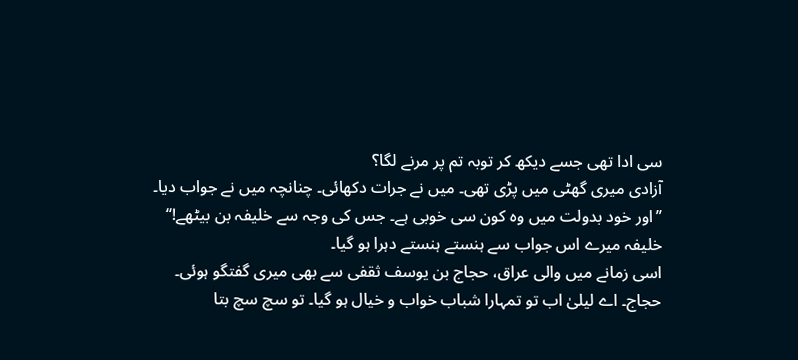سی ادا تھی جسے دیکھ کر توبہ تم پر مرنے لگا؟
آزادی میری گھٹی میں پڑی تھی۔ میں نے جرات دکھائی۔ چنانچہ میں نے جواب دیا۔
’’اور خود بدولت میں وہ کون سی خوبی ہے۔ جس کی وجہ سے خلیفہ بن بیٹھے!‘‘
خلیفہ میرے اس جواب سے ہنستے ہنستے دہرا ہو گیا۔
اسی زمانے میں والی عراق، حجاج بن یوسف ثقفی سے بھی میری گفتگو ہوئی۔
حجاج۔ اے لیلیٰ اب تو تمہارا شباب خواب و خیال ہو گیا۔ تو سچ سچ بتا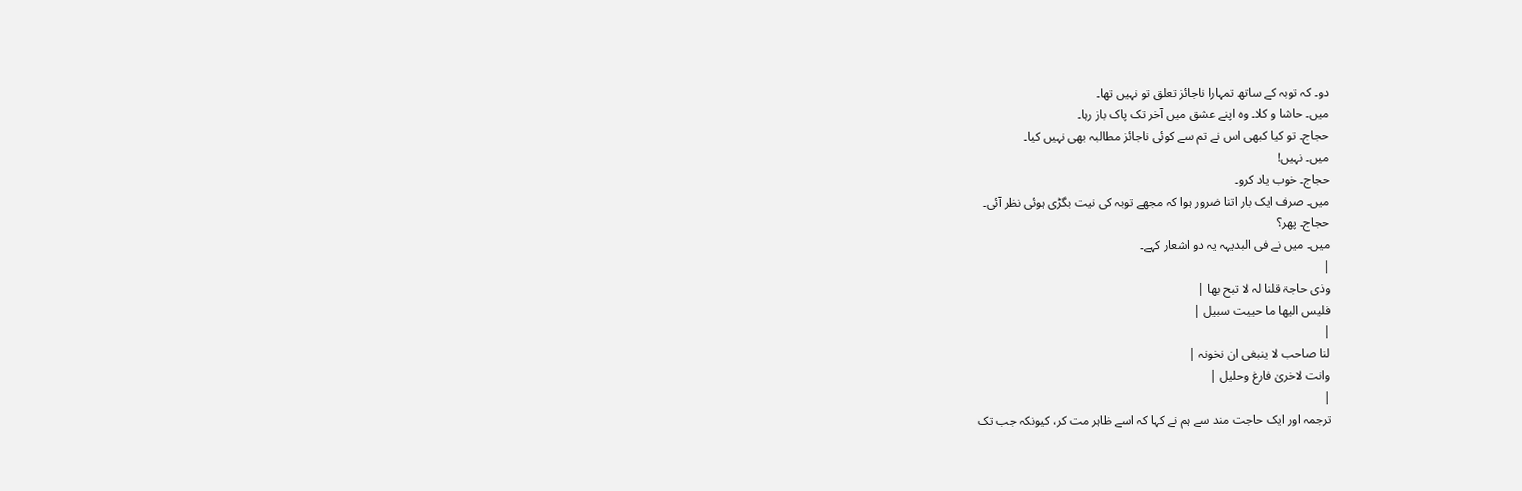دو۔ کہ توبہ کے ساتھ تمہارا ناجائز تعلق تو نہیں تھا۔
میں۔ حاشا و کلا۔ وہ اپنے عشق میں آخر تک پاک باز رہا۔
حجاج۔ تو کیا کبھی اس نے تم سے کوئی ناجائز مطالبہ بھی نہیں کیا۔
میں۔ نہیں!
حجاج۔ خوب یاد کرو۔
میں۔ صرف ایک بار اتنا ضرور ہوا کہ مجھے توبہ کی نیت بگڑی ہوئی نظر آئی۔
حجاج۔ پھر؟
میں۔ میں نے فی البدیہہ یہ دو اشعار کہے۔
|
وذی حاجۃ قلنا لہ لا تبح بھا |
فلیس الیھا ما حییت سبیل |
|
لنا صاحب لا ینبغی ان نخونہ |
وانت لاخریٰ فارغ وحلیل |
|
ترجمہ اور ایک حاجت مند سے ہم نے کہا کہ اسے ظاہر مت کر، کیونکہ جب تک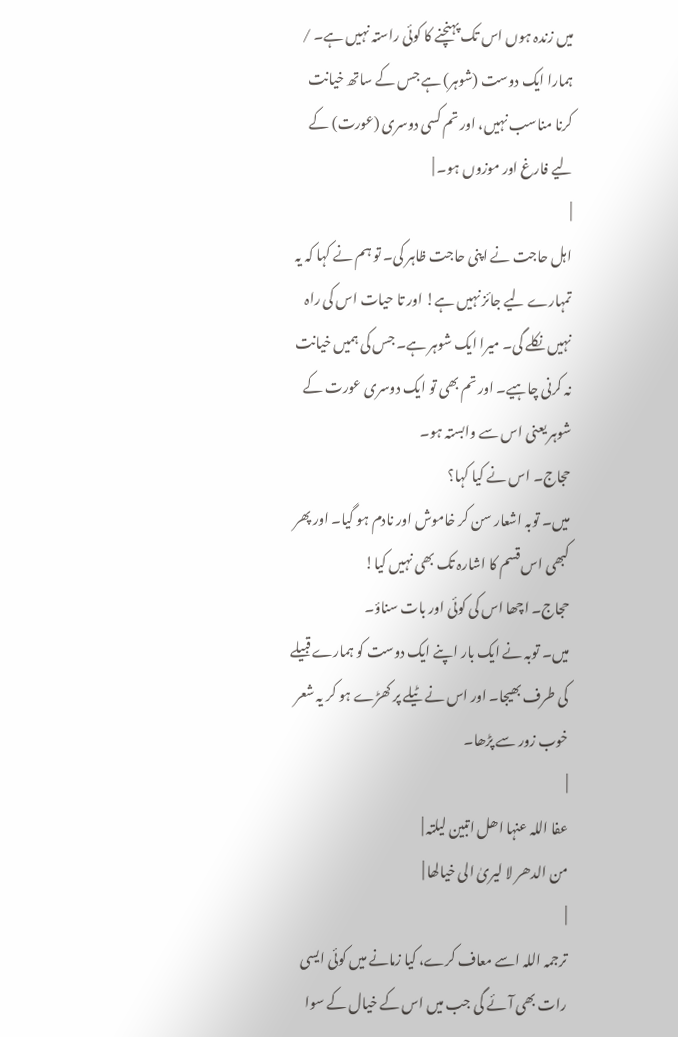میں زندہ ہوں اس تک پہنچنے کا کوئی راستہ نہیں ہے۔ / ہمارا ایک دوست (شوہر) ہے جس کے ساتھ خیانت کرنا مناسب نہیں، اور تم کسی دوسری (عورت) کے لیے فارغ اور موزوں ہو۔ |
|
اہل حاجت نے اپنی حاجت ظاہر کی۔ تو ہم نے کہا کہ یہ تمہارے لیے جائز نہیں ہے! اور تا حیات اس کی راہ نہیں نکلے گی۔ میرا ایک شوہر ہے۔ جس کی ہمیں خیانت نہ کرنی چاہیے۔ اور تم بھی تو ایک دوسری عورت کے شوہر یعنی اس سے وابستہ ہو۔
حجاج۔ اس نے کیا کہا؟
میں۔ توبہ اشعار سن کر خاموش اور نادم ہو گیا۔ اور پھر کبھی اس قسم کا اشارہ تک بھی نہیں کیا!
حجاج۔ اچھا اس کی کوئی اور بات سناؤ۔
میں۔ توبہ نے ایک بار اپنے ایک دوست کو ہمارے قبیلے کی طرف بھیجا۔ اور اس نے ٹیلے پر کھڑے ہو کر یہ شعر خوب زور سے پڑھا۔
|
عفا اللہ عنہا اھل اتبین لیلتہ |
من الدھر لا لیریٰ الی خیالھا |
|
ترجمہ اللہ اسے معاف کرے، کیا زمانے میں کوئی ایسی رات بھی آئے گی جب میں اس کے خیال کے سوا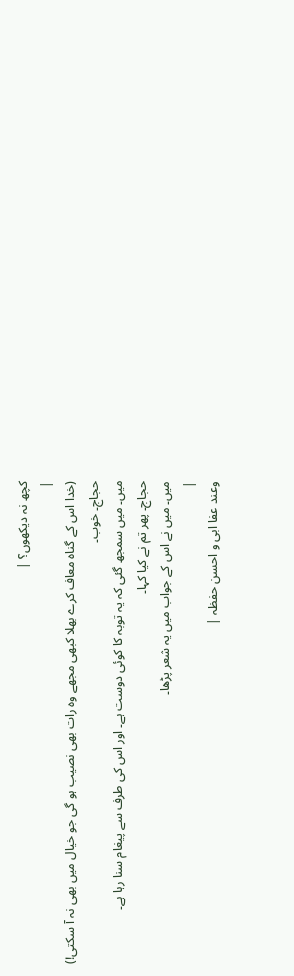کچھ نہ دیکھوں؟ |
|
(خدا اس کے گناہ معاف کرے بھلا کبھی مجھے وہ رات بھی نصیب ہو گی جو خیال میں بھی نہ آ سکتی!)
حجاج۔ خوب۔
میں۔ میں سمجھ گئی کہ یہ توبہ کا کوئی دوست ہے۔ اور اس کی طرف سے پیغام سنا رہا ہے۔
حجاج۔ پھر تم نے کیا کہا۔
میں۔ میں نے اس کے جواب میں یہ شعر پڑھا۔
|
وعند عفا ابی و احسن حفظہ |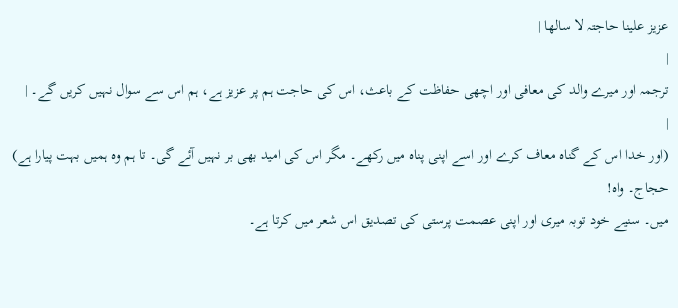عزیز علینا حاجتہ لا سالھا |
|
ترجمہ اور میرے والد کی معافی اور اچھی حفاظت کے باعث، اس کی حاجت ہم پر عزیز ہے، ہم اس سے سوال نہیں کریں گے۔ |
|
(اور خدا اس کے گناہ معاف کرے اور اسے اپنی پناہ میں رکھے۔ مگر اس کی امید بھی بر نہیں آئے گی۔ تا ہم وہ ہمیں بہت پیارا ہے)
حجاج۔ واہ!
میں۔ سنیے خود توبہ میری اور اپنی عصمت پرستی کی تصدیق اس شعر میں کرتا ہے۔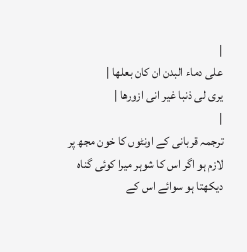|
علی دماء البدن ان کان بعلھا |
یری لی ذنبا غیر انی ازورھا |
|
ترجمہ قربانی کے اونٹوں کا خون مجھ پر لازم ہو اگر اس کا شوہر میرا کوئی گناہ دیکھتا ہو سوائے اس کے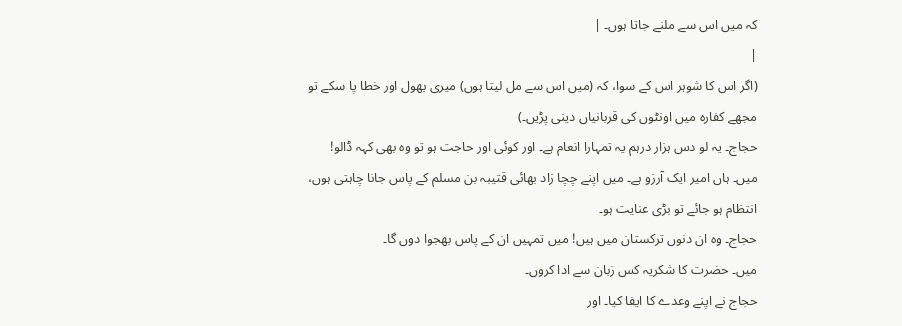کہ میں اس سے ملنے جاتا ہوں۔ |
|
(اگر اس کا شوہر اس کے سوا، کہ (میں اس سے مل لیتا ہوں) میری بھول اور خطا پا سکے تو مجھے کفارہ میں اونٹوں کی قربانیاں دینی پڑیں۔)
حجاج۔ یہ لو دس ہزار درہم یہ تمہارا انعام ہے۔ اور کوئی اور حاجت ہو تو وہ بھی کہہ ڈالو!
میں۔ ہاں امیر ایک آرزو ہے۔ میں اپنے چچا زاد بھائی قتیبہ بن مسلم کے پاس جانا چاہتی ہوں، انتظام ہو جائے تو بڑی عنایت ہو۔
حجاج۔ وہ ان دنوں ترکستان میں ہیں! میں تمہیں ان کے پاس بھجوا دوں گا۔
میں۔ حضرت کا شکریہ کس زبان سے ادا کروں۔
حجاج نے اپنے وعدے کا ایفا کیا۔ اور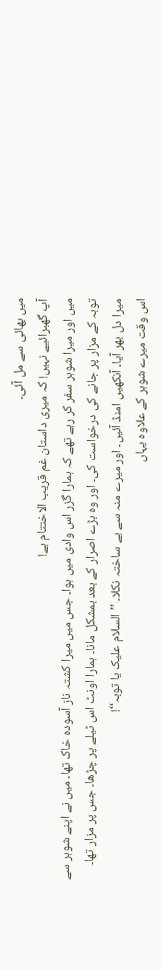میں بھائی سے مل آئی۔
آپ گھبرائیے نہیں! کہ میری داستان غم قریب الاختتام ہے!
میں اور میرا شوہر سفر کر رہے تھے کہ ہمارا گزر اس وادی میں ہوا۔ جس میں میرا کشتہ ناز آسودہ خاک تھا۔ میں نے اپنے شوہر سے توبہ کے مزار پر جانے کی درخواست کی۔ اور وہ بڑے اصرار کے بعد بمشکل مانا۔ ہمارا اونٹ اس ٹیلے پر چڑھا۔ جس پر مزار تھا۔ میرا دل بھر آیا۔ آنکھیں امنڈ آئیں۔ اور میرے منہ سے بے ساختہ نکلا۔ ’’السلام علیک یا توبہ‘‘!
اس وقت میرے شوہر کے علاوہ یہاں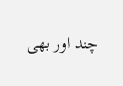چند اور بھی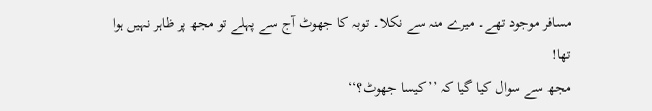مسافر موجود تھے۔ میرے منہ سے نکلا۔ توبہ کا جھوٹ آج سے پہلے تو مجھ پر ظاہر نہیں ہوا تھا!
مجھ سے سوال کیا گیا کہ ’’کیسا جھوٹ؟‘‘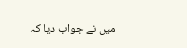میں نے جواب دیا کہ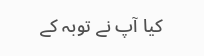کیا آپ نے توبہ کے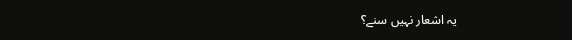یہ اشعار نہیں سنے؟